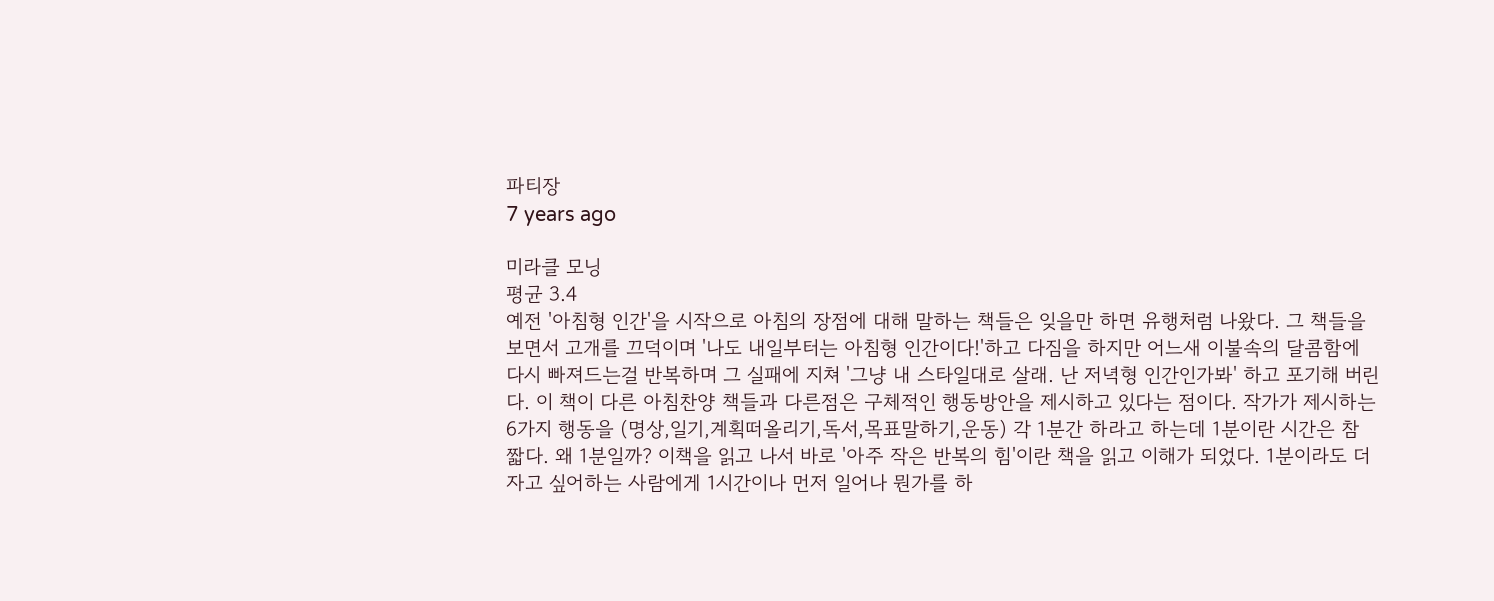파티장
7 years ago

미라클 모닝
평균 3.4
예전 '아침형 인간'을 시작으로 아침의 장점에 대해 말하는 책들은 잊을만 하면 유행처럼 나왔다. 그 책들을 보면서 고개를 끄덕이며 '나도 내일부터는 아침형 인간이다!'하고 다짐을 하지만 어느새 이불속의 달콤함에 다시 빠져드는걸 반복하며 그 실패에 지쳐 '그냥 내 스타일대로 살래. 난 저녁형 인간인가봐' 하고 포기해 버린다. 이 책이 다른 아침찬양 책들과 다른점은 구체적인 행동방안을 제시하고 있다는 점이다. 작가가 제시하는 6가지 행동을 (명상,일기,계획떠올리기,독서,목표말하기,운동) 각 1분간 하라고 하는데 1분이란 시간은 참 짧다. 왜 1분일까? 이책을 읽고 나서 바로 '아주 작은 반복의 힘'이란 책을 읽고 이해가 되었다. 1분이라도 더 자고 싶어하는 사람에게 1시간이나 먼저 일어나 뭔가를 하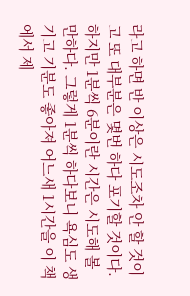라고 하면 반 이상은 시도조차 안 할 것이고 또 대부분은 몇번 하다 포기할 것이다. 하지만 1분씩 6분이란 시간은 시도해 볼만하다. 그렇게 1분씩 하다보니 욕심도 생기고 기분도 좋아져 어느새 1시간을 이 책에서 제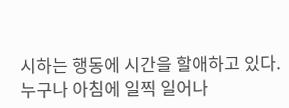시하는 행동에 시간을 할애하고 있다. 누구나 아침에 일찍 일어나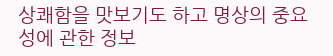상쾌함을 맛보기도 하고 명상의 중요성에 관한 정보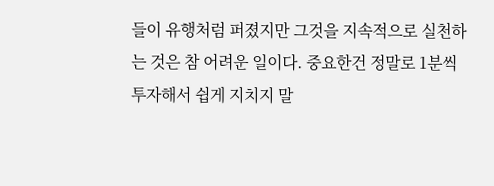들이 유행처럼 퍼졌지만 그것을 지속적으로 실천하는 것은 참 어려운 일이다. 중요한건 정말로 1분씩 투자해서 쉽게 지치지 말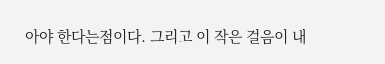아야 한다는점이다. 그리고 이 작은 걸음이 내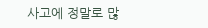사고에 정말로 많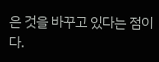은 것을 바꾸고 있다는 점이다.